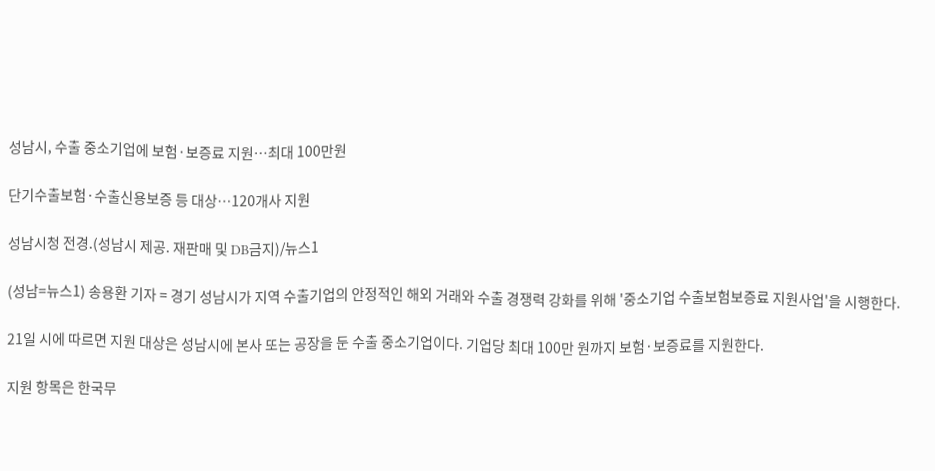성남시, 수출 중소기업에 보험·보증료 지원…최대 100만원

단기수출보험·수출신용보증 등 대상…120개사 지원

성남시청 전경.(성남시 제공. 재판매 및 DB금지)/뉴스1

(성남=뉴스1) 송용환 기자 = 경기 성남시가 지역 수출기업의 안정적인 해외 거래와 수출 경쟁력 강화를 위해 '중소기업 수출보험보증료 지원사업'을 시행한다.

21일 시에 따르면 지원 대상은 성남시에 본사 또는 공장을 둔 수출 중소기업이다. 기업당 최대 100만 원까지 보험·보증료를 지원한다.

지원 항목은 한국무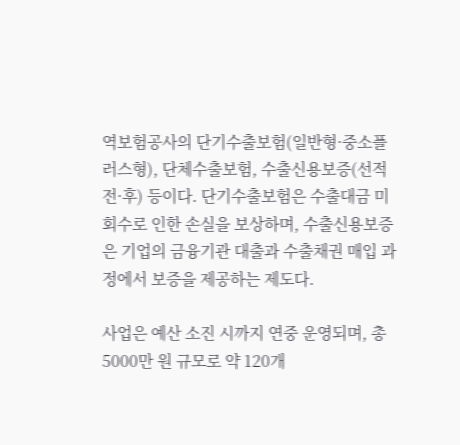역보험공사의 단기수출보험(일반형·중소플러스형), 단체수출보험, 수출신용보증(선적 전·후) 등이다. 단기수출보험은 수출대금 미회수로 인한 손실을 보상하며, 수출신용보증은 기업의 금융기관 대출과 수출채권 매입 과정에서 보증을 제공하는 제도다.

사업은 예산 소진 시까지 연중 운영되며, 총 5000만 원 규모로 약 120개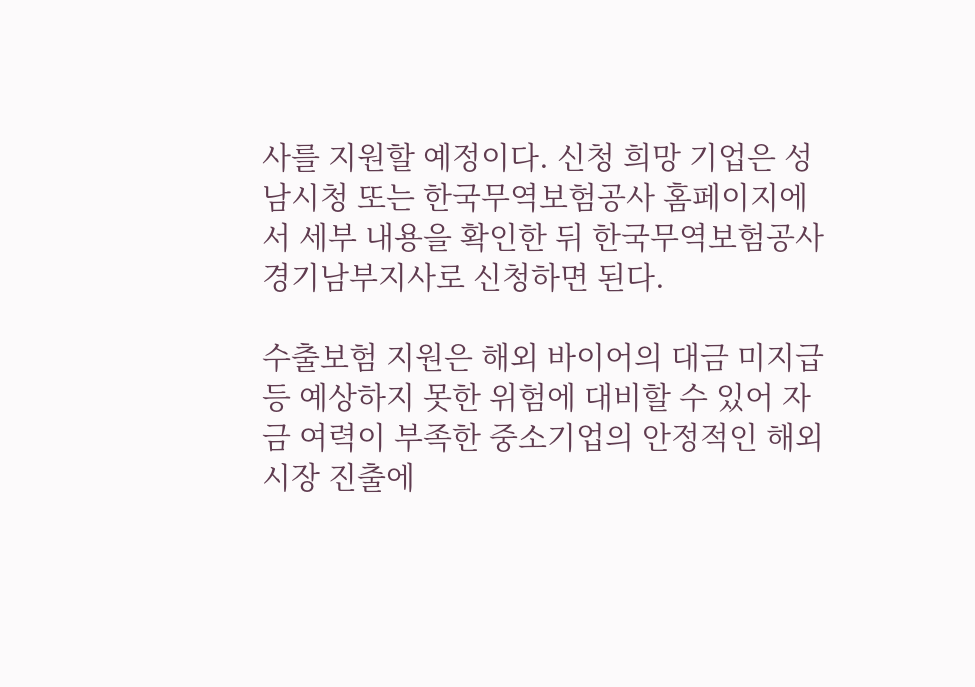사를 지원할 예정이다. 신청 희망 기업은 성남시청 또는 한국무역보험공사 홈페이지에서 세부 내용을 확인한 뒤 한국무역보험공사 경기남부지사로 신청하면 된다.

수출보험 지원은 해외 바이어의 대금 미지급 등 예상하지 못한 위험에 대비할 수 있어 자금 여력이 부족한 중소기업의 안정적인 해외시장 진출에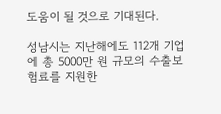도움이 될 것으로 기대된다.

성남시는 지난해에도 112개 기업에 총 5000만 원 규모의 수출보험료를 지원한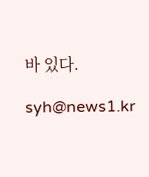바 있다.

syh@news1.kr